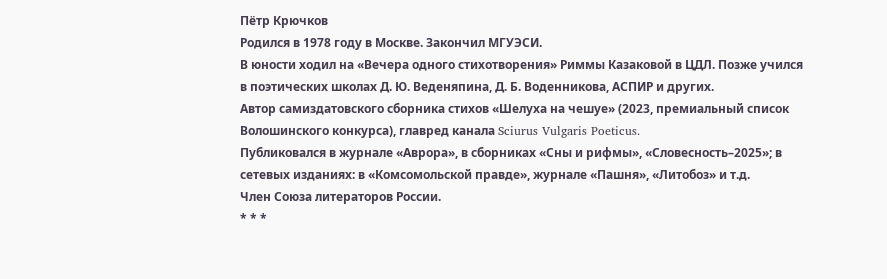Пётр Крючков
Родился в 1978 году в Москве. Закончил МГУЭСИ.
В юности ходил на «Вечера одного стихотворения» Риммы Казаковой в ЦДЛ. Позже учился в поэтических школах Д. Ю. Веденяпина, Д. Б. Воденникова, АСПИР и других.
Автор самиздатовского сборника стихов «Шелуха на чешуе» (2023, премиальный список Волошинского конкурса), главред канала Sciurus Vulgaris Poeticus.
Публиковался в журнале «Аврора», в сборниках «Сны и рифмы», «Словесность–2025»; в сетевых изданиях: в «Комсомольской правде», журнале «Пашня», «Литобоз» и т.д.
Член Союза литераторов России.
* * *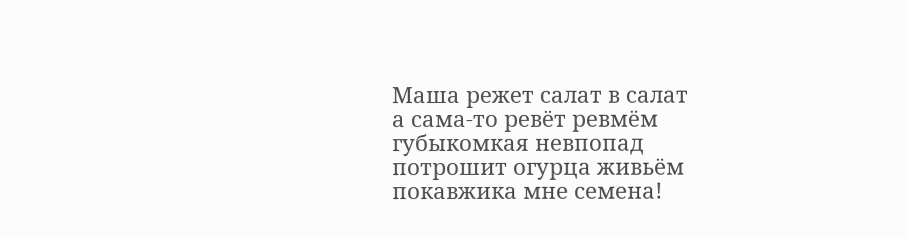Маша режет салат в салат
а сама-то ревёт ревмём
губыкомкая невпопад
потрошит огурца живьём
покавжика мне семена!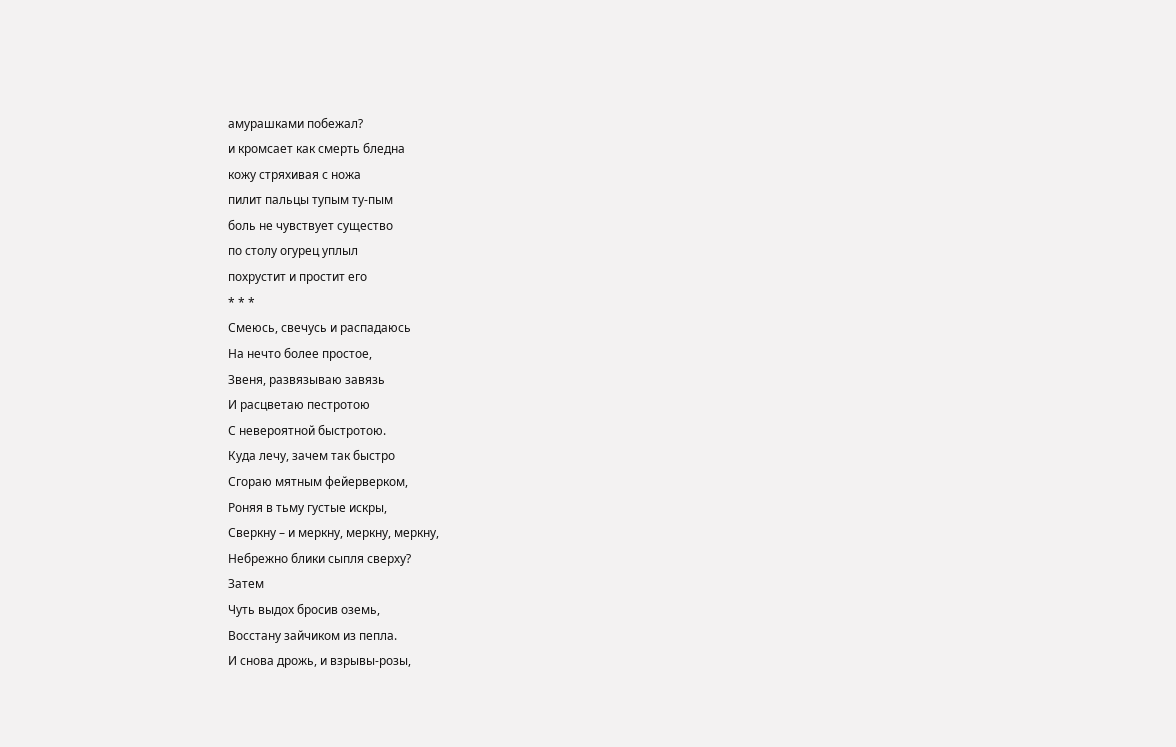амурашками побежал?
и кромсает как смерть бледна
кожу стряхивая с ножа
пилит пальцы тупым ту-пым
боль не чувствует существо
по столу огурец уплыл
похрустит и простит его
* * *
Смеюсь, свечусь и распадаюсь
На нечто более простое,
Звеня, развязываю завязь
И расцветаю пестротою
С невероятной быстротою.
Куда лечу, зачем так быстро
Сгораю мятным фейерверком,
Роняя в тьму густые искры,
Сверкну – и меркну, меркну, меркну,
Небрежно блики сыпля сверху?
Затем
Чуть выдох бросив оземь,
Восстану зайчиком из пепла.
И снова дрожь, и взрывы-розы,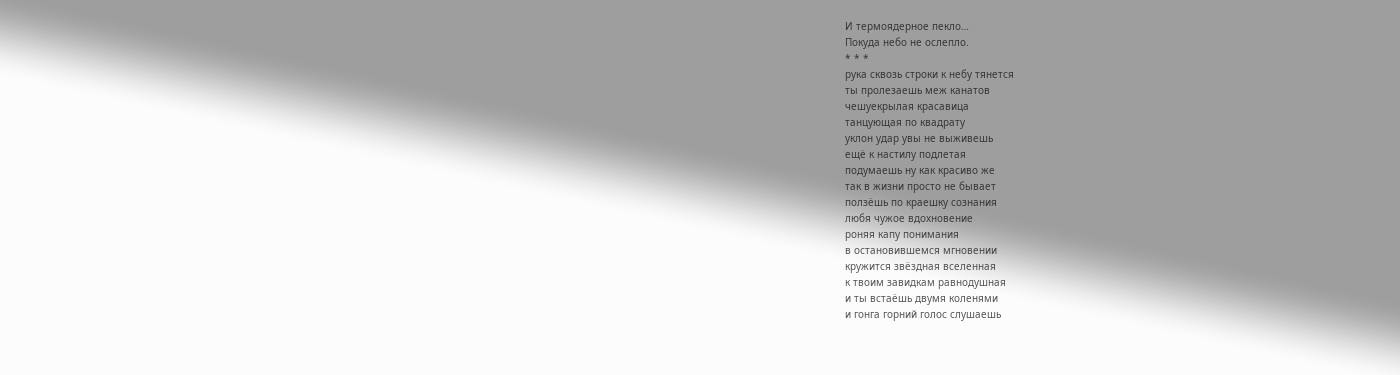И термоядерное пекло…
Покуда небо не ослепло.
* * *
рука сквозь строки к небу тянется
ты пролезаешь меж канатов
чешуекрылая красавица
танцующая по квадрату
уклон удар увы не выживешь
ещё к настилу подлетая
подумаешь ну как красиво же
так в жизни просто не бывает
ползёшь по краешку сознания
любя чужое вдохновение
роняя капу понимания
в остановившемся мгновении
кружится звёздная вселенная
к твоим завидкам равнодушная
и ты встаёшь двумя коленями
и гонга горний голос слушаешь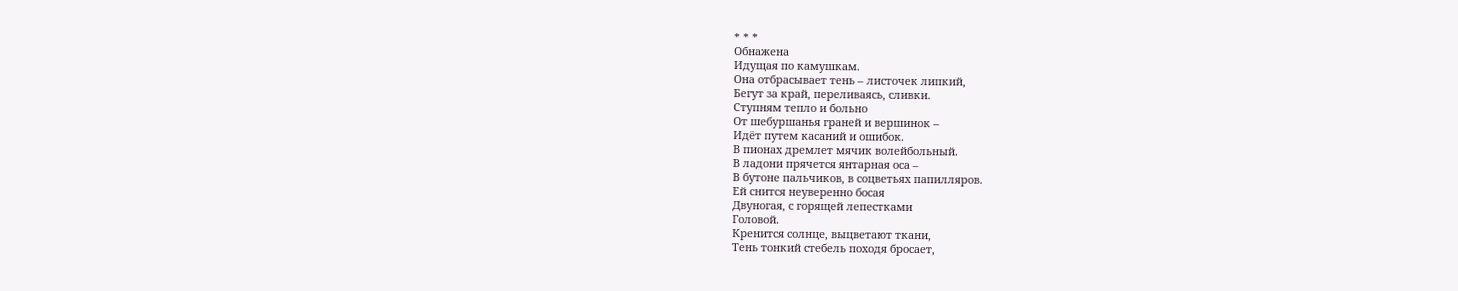* * *
Обнажена
Идущая по камушкам.
Она отбрасывает тень – листочек липкий,
Бегут за край, переливаясь, сливки.
Ступням тепло и больно
От шебуршанья граней и вершинок –
Идёт путем касаний и ошибок.
В пионах дремлет мячик волейбольный.
В ладони прячется янтарная оса –
В бутоне пальчиков, в соцветьях папилляров.
Ей снится неуверенно босая
Двуногая, с горящей лепестками
Головой.
Кренится солнце, выцветают ткани,
Тень тонкий стебель походя бросает,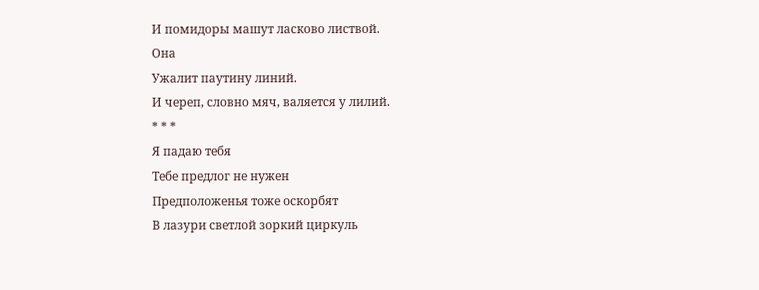И помидоры машут ласково листвой.
Она
Ужалит паутину линий.
И череп, словно мяч, валяется у лилий.
* * *
Я падаю тебя
Тебе предлог не нужен
Предположенья тоже оскорбят
В лазури светлой зоркий циркуль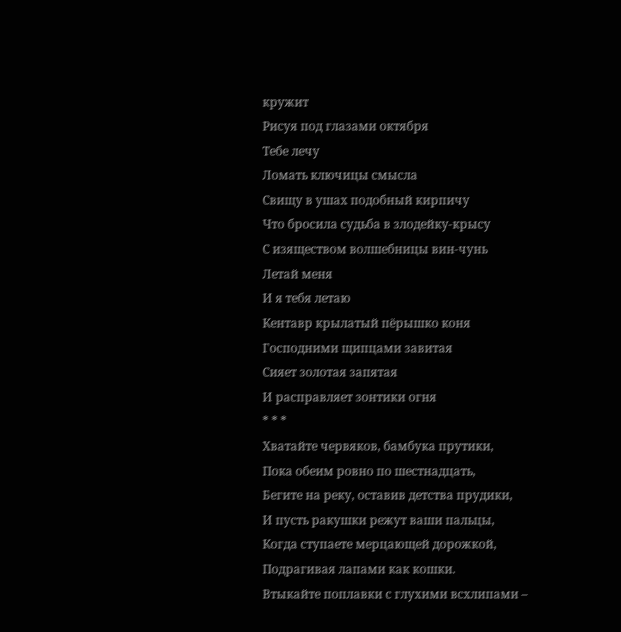кружит
Рисуя под глазами октября
Тебе лечу
Ломать ключицы смысла
Свищу в ушах подобный кирпичу
Что бросила судьба в злодейку-крысу
С изяществом волшебницы вин-чунь
Летай меня
И я тебя летаю
Кентавр крылатый пёрышко коня
Господними щипцами завитая
Сияет золотая запятая
И расправляет зонтики огня
* * *
Хватайте червяков, бамбука прутики,
Пока обеим ровно по шестнадцать,
Бегите на реку, оставив детства прудики,
И пусть ракушки режут ваши пальцы,
Когда ступаете мерцающей дорожкой,
Подрагивая лапами как кошки.
Втыкайте поплавки с глухими всхлипами –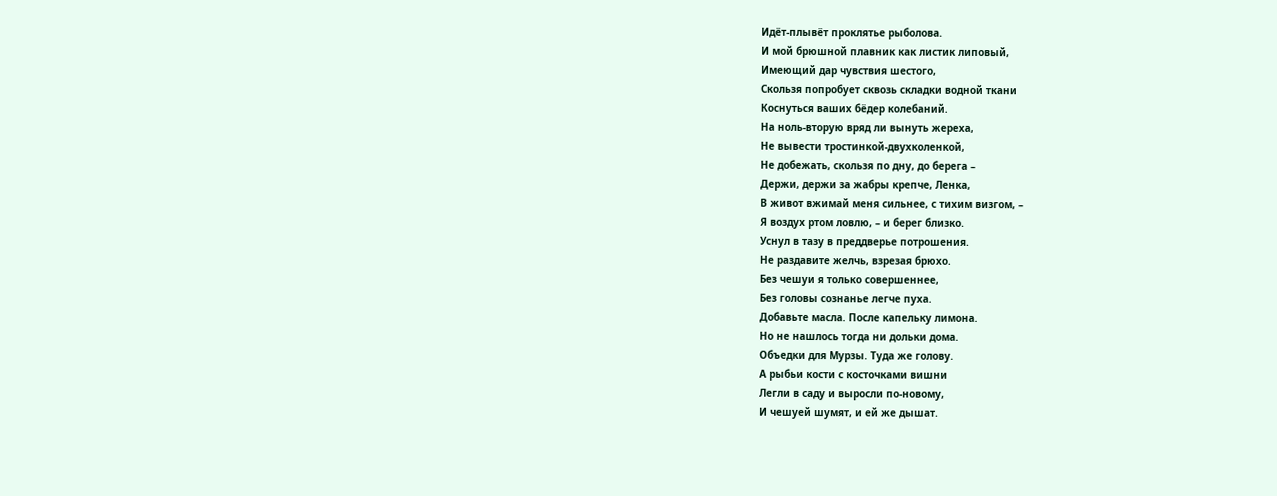Идёт-плывёт проклятье рыболова.
И мой брюшной плавник как листик липовый,
Имеющий дар чувствия шестого,
Скользя попробует сквозь складки водной ткани
Коснуться ваших бёдер колебаний.
На ноль-вторую вряд ли вынуть жереха,
Не вывести тростинкой-двухколенкой,
Не добежать, скользя по дну, до берега –
Держи, держи за жабры крепче, Ленка,
В живот вжимай меня сильнее, с тихим визгом, –
Я воздух ртом ловлю, – и берег близко.
Уснул в тазу в преддверье потрошения.
Не раздавите желчь, взрезая брюхо.
Без чешуи я только совершеннее,
Без головы сознанье легче пуха.
Добавьте масла. После капельку лимона.
Но не нашлось тогда ни дольки дома.
Объедки для Мурзы. Туда же голову.
А рыбьи кости с косточками вишни
Легли в саду и выросли по-новому,
И чешуей шумят, и ей же дышат.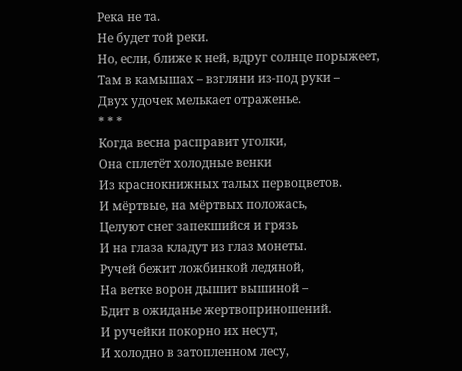Река не та.
Не будет той реки.
Но, если, ближе к ней, вдруг солнце порыжеет,
Там в камышах – взгляни из-под руки –
Двух удочек мелькает отраженье.
* * *
Когда весна расправит уголки,
Она cплетёт холодные венки
Из краснокнижных талых первоцветов.
И мёртвые, на мёртвых положась,
Целуют снег запекшийся и грязь
И на глаза кладут из глаз монеты.
Ручей бежит ложбинкой ледяной,
На ветке ворон дышит вышиной –
Бдит в ожиданье жертвоприношений.
И ручейки покорно их несут,
И холодно в затопленном лесу,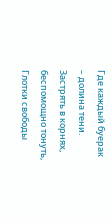Где каждый буерак – долина тени.
Застрять в корнях, беспомощно тонуть,
Глотки свободы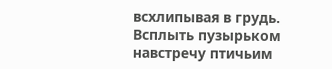всхлипывая в грудь.
Всплыть пузырьком навстречу птичьим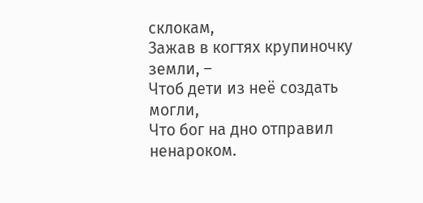склокам,
Зажав в когтях крупиночку земли, –
Чтоб дети из неё создать могли,
Что бог на дно отправил ненароком.